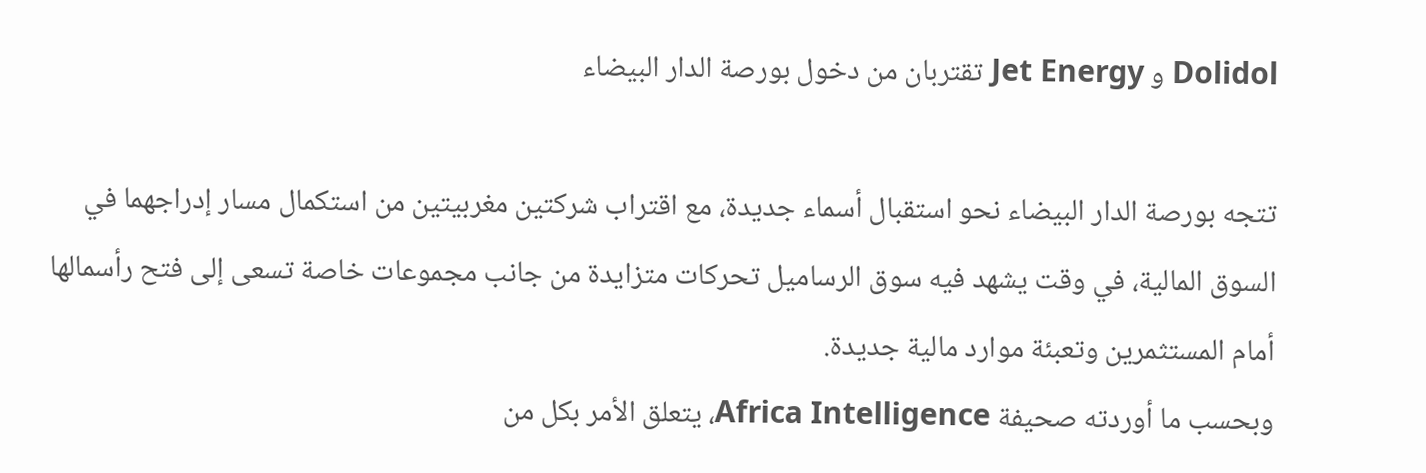Dolidol و Jet Energy تقتربان من دخول بورصة الدار البيضاء

تتجه بورصة الدار البيضاء نحو استقبال أسماء جديدة، مع اقتراب شركتين مغربيتين من استكمال مسار إدراجهما في السوق المالية، في وقت يشهد فيه سوق الرساميل تحركات متزايدة من جانب مجموعات خاصة تسعى إلى فتح رأسمالها أمام المستثمرين وتعبئة موارد مالية جديدة.
وبحسب ما أوردته صحيفة Africa Intelligence، يتعلق الأمر بكل من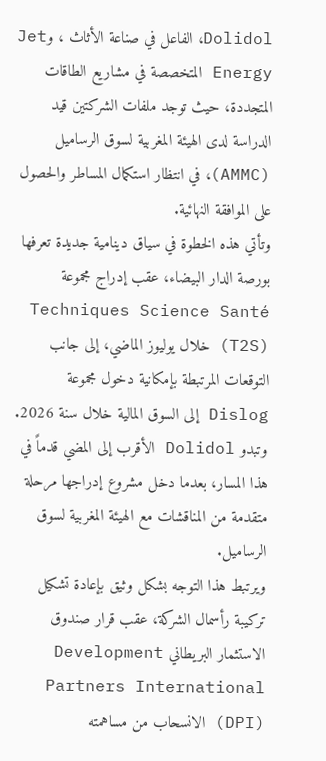Dolidol، الفاعل في صناعة الأثاث ، وJet Energy المتخصصة في مشاريع الطاقات المتجددة، حيث توجد ملفات الشركتين قيد الدراسة لدى الهيئة المغربية لسوق الرساميل (AMMC)، في انتظار استكمال المساطر والحصول على الموافقة النهائية.
وتأتي هذه الخطوة في سياق دينامية جديدة تعرفها بورصة الدار البيضاء، عقب إدراج مجموعة Techniques Science Santé (T2S) خلال يوليوز الماضي، إلى جانب التوقعات المرتبطة بإمكانية دخول مجموعة Dislog إلى السوق المالية خلال سنة 2026.
وتبدو Dolidol الأقرب إلى المضي قدماً في هذا المسار، بعدما دخل مشروع إدراجها مرحلة متقدمة من المناقشات مع الهيئة المغربية لسوق الرساميل.
ويرتبط هذا التوجه بشكل وثيق بإعادة تشكيل تركيبة رأسمال الشركة، عقب قرار صندوق الاستثمار البريطاني Development Partners International (DPI) الانسحاب من مساهمته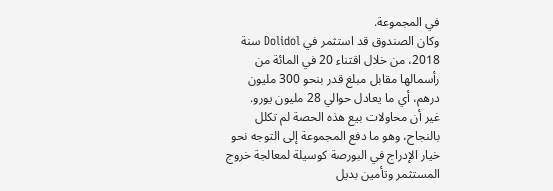في المجموعة.
وكان الصندوق قد استثمر في Dolidol سنة 2018، من خلال اقتناء 20 في المائة من رأسمالها مقابل مبلغ قدر بنحو 300 مليون درهم، أي ما يعادل حوالي 28 مليون يورو.
غير أن محاولات بيع هذه الحصة لم تكلل بالنجاح، وهو ما دفع المجموعة إلى التوجه نحو خيار الإدراج في البورصة كوسيلة لمعالجة خروج المستثمر وتأمين بديل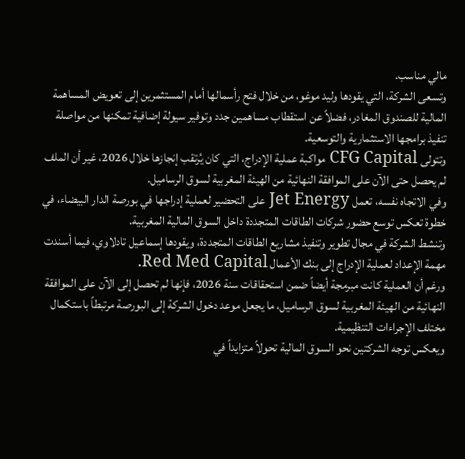مالي مناسب.
وتسعى الشركة، التي يقودها وليد موغو، من خلال فتح رأسمالها أمام المستثمرين إلى تعويض المساهمة المالية للصندوق المغادر، فضلاً عن استقطاب مساهمين جدد وتوفير سيولة إضافية تمكنها من مواصلة تنفيذ برامجها الاستثمارية والتوسعية.
وتتولى CFG Capital مواكبة عملية الإدراج، التي كان يُرتقب إنجازها خلال 2026، غير أن الملف لم يحصل حتى الآن على الموافقة النهائية من الهيئة المغربية لسوق الرساميل.
وفي الاتجاه نفسه، تعمل Jet Energy على التحضير لعملية إدراجها في بورصة الدار البيضاء، في خطوة تعكس توسع حضور شركات الطاقات المتجددة داخل السوق المالية المغربية.
وتنشط الشركة في مجال تطوير وتنفيذ مشاريع الطاقات المتجددة، ويقودها إسماعيل تادلاوي، فيما أسندت مهمة الإعداد لعملية الإدراج إلى بنك الأعمال Red Med Capital.
ورغم أن العملية كانت مبرمجة أيضاً ضمن استحقاقات سنة 2026، فإنها لم تحصل إلى الآن على الموافقة النهائية من الهيئة المغربية لسوق الرساميل، ما يجعل موعد دخول الشركة إلى البورصة مرتبطاً باستكمال مختلف الإجراءات التنظيمية.
ويعكس توجه الشركتين نحو السوق المالية تحولاً متزايداً في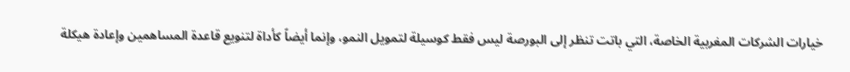خيارات الشركات المغربية الخاصة، التي باتت تنظر إلى البورصة ليس فقط كوسيلة لتمويل النمو، وإنما أيضاً كأداة لتنويع قاعدة المساهمين وإعادة هيكلة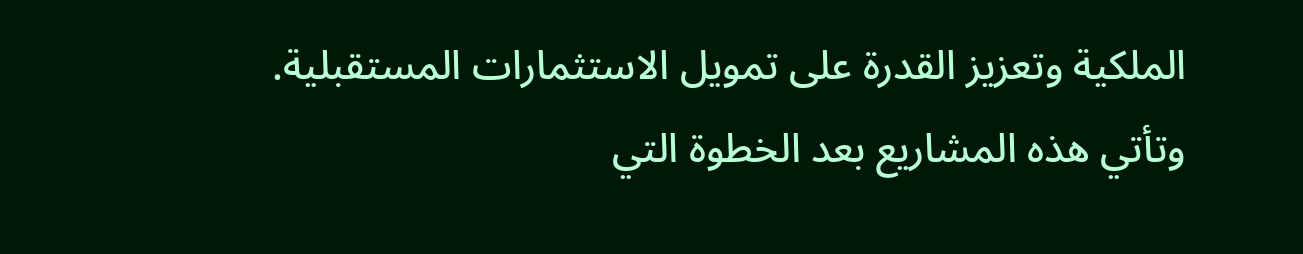الملكية وتعزيز القدرة على تمويل الاستثمارات المستقبلية.
وتأتي هذه المشاريع بعد الخطوة التي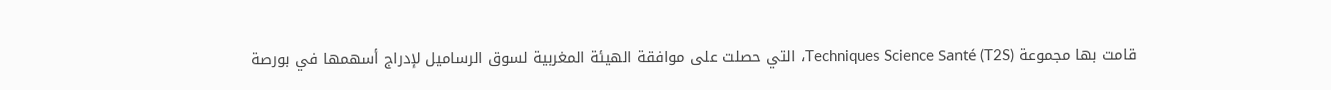قامت بها مجموعة Techniques Science Santé (T2S)، التي حصلت على موافقة الهيئة المغربية لسوق الرساميل لإدراج أسهمها في بورصة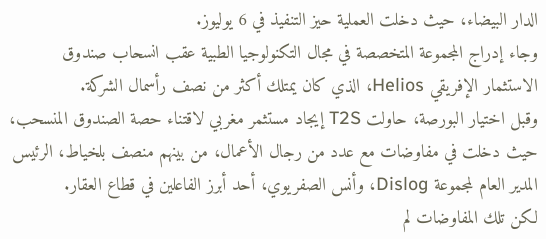الدار البيضاء، حيث دخلت العملية حيز التنفيذ في 6 يوليوز.
وجاء إدراج المجموعة المتخصصة في مجال التكنولوجيا الطبية عقب انسحاب صندوق الاستثمار الإفريقي Helios، الذي كان يمتلك أكثر من نصف رأسمال الشركة.
وقبل اختيار البورصة، حاولت T2S إيجاد مستثمر مغربي لاقتناء حصة الصندوق المنسحب، حيث دخلت في مفاوضات مع عدد من رجال الأعمال، من بينهم منصف بلخياط، الرئيس المدير العام لمجموعة Dislog، وأنس الصفريوي، أحد أبرز الفاعلين في قطاع العقار.
لكن تلك المفاوضات لم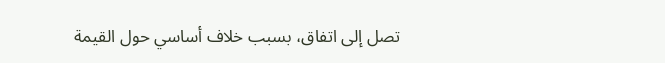تصل إلى اتفاق، بسبب خلاف أساسي حول القيمة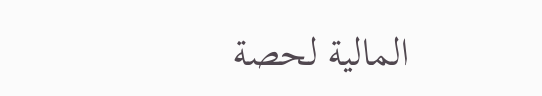المالية لحصة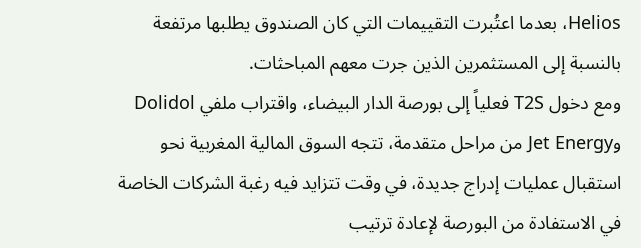Helios، بعدما اعتُبرت التقييمات التي كان الصندوق يطلبها مرتفعة بالنسبة إلى المستثمرين الذين جرت معهم المباحثات.
ومع دخول T2S فعلياً إلى بورصة الدار البيضاء، واقتراب ملفي Dolidol وJet Energy من مراحل متقدمة، تتجه السوق المالية المغربية نحو استقبال عمليات إدراج جديدة، في وقت تتزايد فيه رغبة الشركات الخاصة في الاستفادة من البورصة لإعادة ترتيب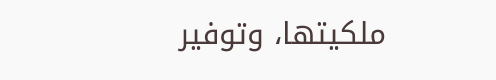ملكيتها، وتوفير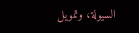السيولة، وتمويل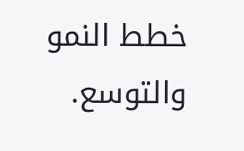خطط النمو والتوسع.